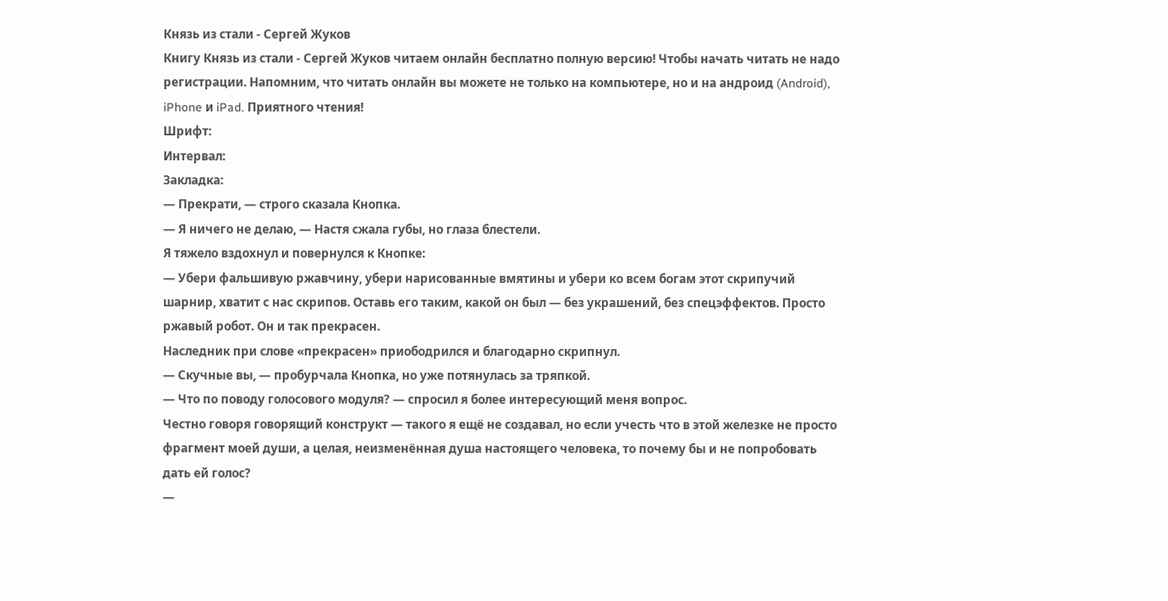Князь из стали - Сергей Жуков
Книгу Князь из стали - Сергей Жуков читаем онлайн бесплатно полную версию! Чтобы начать читать не надо регистрации. Напомним, что читать онлайн вы можете не только на компьютере, но и на андроид (Android), iPhone и iPad. Приятного чтения!
Шрифт:
Интервал:
Закладка:
— Прекрати, — строго сказала Кнопка.
— Я ничего не делаю, — Настя сжала губы, но глаза блестели.
Я тяжело вздохнул и повернулся к Кнопке:
— Убери фальшивую ржавчину, убери нарисованные вмятины и убери ко всем богам этот скрипучий шарнир, хватит с нас скрипов. Оставь его таким, какой он был — без украшений, без спецэффектов. Просто ржавый робот. Он и так прекрасен.
Наследник при слове «прекрасен» приободрился и благодарно скрипнул.
— Скучные вы, — пробурчала Кнопка, но уже потянулась за тряпкой.
— Что по поводу голосового модуля? — спросил я более интересующий меня вопрос.
Честно говоря говорящий конструкт — такого я ещё не создавал, но если учесть что в этой железке не просто фрагмент моей души, а целая, неизменённая душа настоящего человека, то почему бы и не попробовать дать ей голос?
—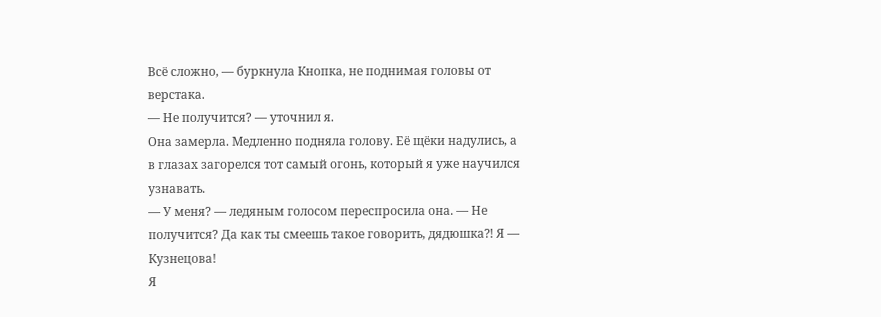Всё сложно, — буркнула Кнопка, не поднимая головы от верстака.
— Не получится? — уточнил я.
Она замерла. Медленно подняла голову. Её щёки надулись, а в глазах загорелся тот самый огонь, который я уже научился узнавать.
— У меня? — ледяным голосом переспросила она. — Не получится? Да как ты смеешь такое говорить, дядюшка⁈ Я — Кузнецова!
Я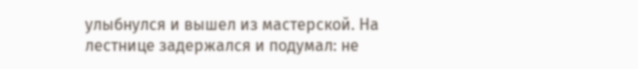улыбнулся и вышел из мастерской. На лестнице задержался и подумал: не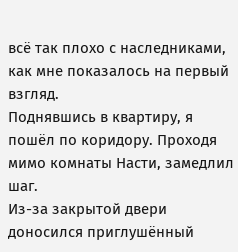всё так плохо с наследниками, как мне показалось на первый взгляд.
Поднявшись в квартиру, я пошёл по коридору. Проходя мимо комнаты Насти, замедлил шаг.
Из-за закрытой двери доносился приглушённый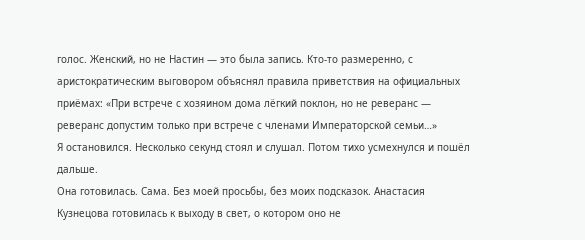голос. Женский, но не Настин — это была запись. Кто-то размеренно, с аристократическим выговором объяснял правила приветствия на официальных приёмах: «При встрече с хозяином дома лёгкий поклон, но не реверанс — реверанс допустим только при встрече с членами Императорской семьи…»
Я остановился. Несколько секунд стоял и слушал. Потом тихо усмехнулся и пошёл дальше.
Она готовилась. Сама. Без моей просьбы, без моих подсказок. Анастасия Кузнецова готовилась к выходу в свет, о котором оно не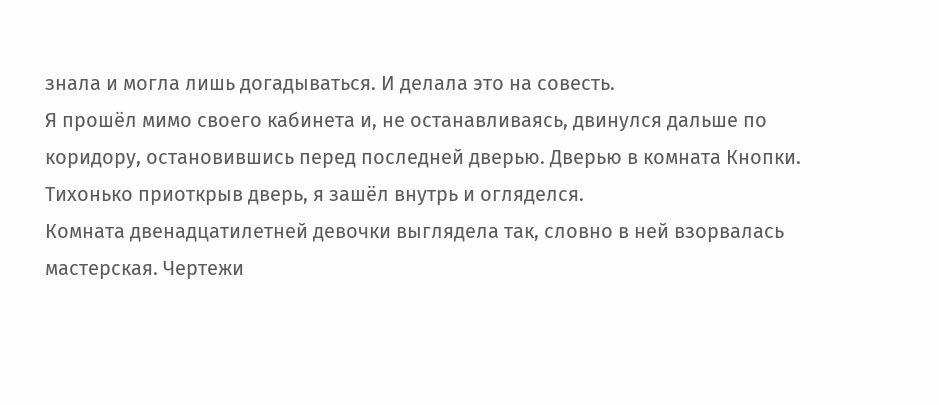знала и могла лишь догадываться. И делала это на совесть.
Я прошёл мимо своего кабинета и, не останавливаясь, двинулся дальше по коридору, остановившись перед последней дверью. Дверью в комната Кнопки.
Тихонько приоткрыв дверь, я зашёл внутрь и огляделся.
Комната двенадцатилетней девочки выглядела так, словно в ней взорвалась мастерская. Чертежи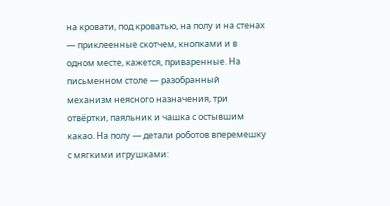на кровати, под кроватью, на полу и на стенах — приклеенные скотчем, кнопками и в одном месте, кажется, приваренные. На письменном столе — разобранный механизм неясного назначения, три отвёртки, паяльник и чашка с остывшим какао. На полу — детали роботов вперемешку с мягкими игрушками: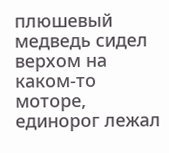плюшевый медведь сидел верхом на каком-то моторе, единорог лежал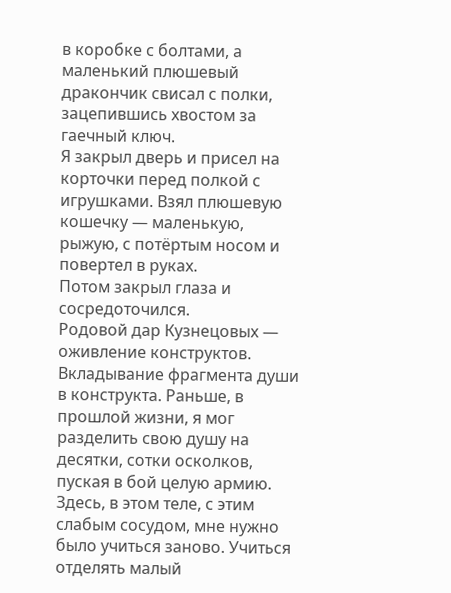в коробке с болтами, а маленький плюшевый дракончик свисал с полки, зацепившись хвостом за гаечный ключ.
Я закрыл дверь и присел на корточки перед полкой с игрушками. Взял плюшевую кошечку — маленькую, рыжую, с потёртым носом и повертел в руках.
Потом закрыл глаза и сосредоточился.
Родовой дар Кузнецовых — оживление конструктов. Вкладывание фрагмента души в конструкта. Раньше, в прошлой жизни, я мог разделить свою душу на десятки, сотки осколков, пуская в бой целую армию. Здесь, в этом теле, с этим слабым сосудом, мне нужно было учиться заново. Учиться отделять малый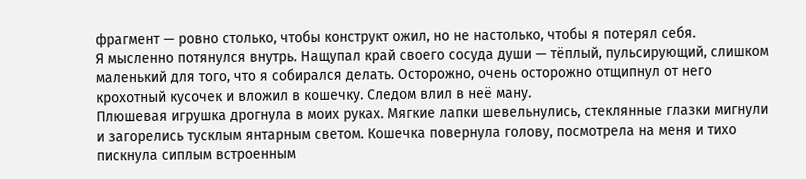фрагмент — ровно столько, чтобы конструкт ожил, но не настолько, чтобы я потерял себя.
Я мысленно потянулся внутрь. Нащупал край своего сосуда души — тёплый, пульсирующий, слишком маленький для того, что я собирался делать. Осторожно, очень осторожно отщипнул от него крохотный кусочек и вложил в кошечку. Следом влил в неё ману.
Плюшевая игрушка дрогнула в моих руках. Мягкие лапки шевельнулись, стеклянные глазки мигнули и загорелись тусклым янтарным светом. Кошечка повернула голову, посмотрела на меня и тихо пискнула сиплым встроенным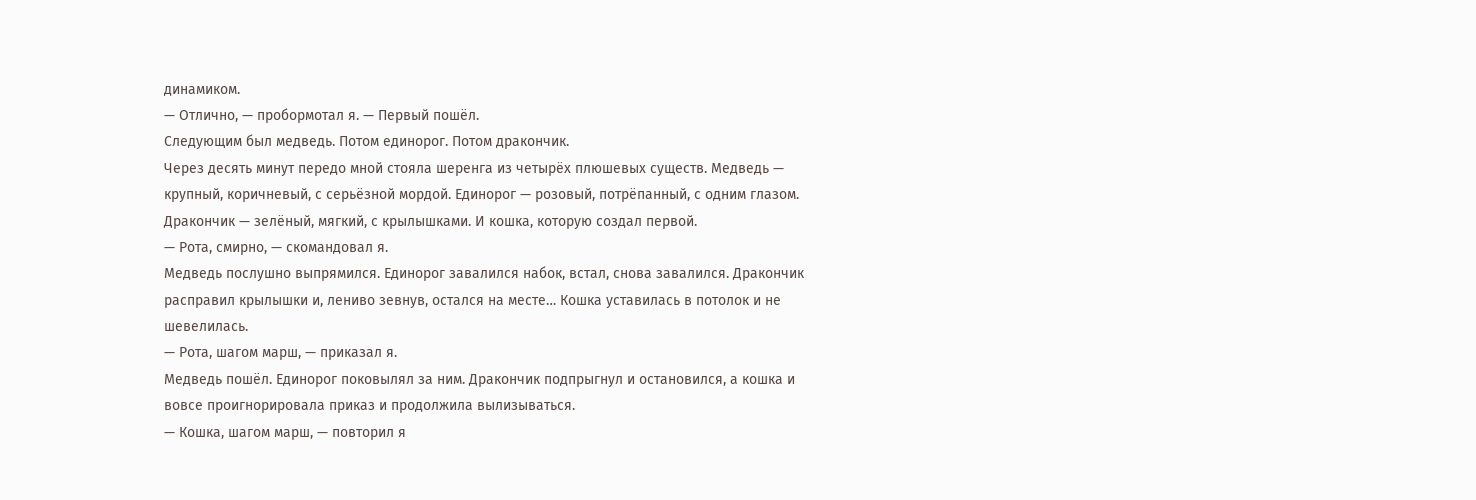динамиком.
— Отлично, — пробормотал я. — Первый пошёл.
Следующим был медведь. Потом единорог. Потом дракончик.
Через десять минут передо мной стояла шеренга из четырёх плюшевых существ. Медведь — крупный, коричневый, с серьёзной мордой. Единорог — розовый, потрёпанный, с одним глазом. Дракончик — зелёный, мягкий, с крылышками. И кошка, которую создал первой.
— Рота, смирно, — скомандовал я.
Медведь послушно выпрямился. Единорог завалился набок, встал, снова завалился. Дракончик расправил крылышки и, лениво зевнув, остался на месте… Кошка уставилась в потолок и не шевелилась.
— Рота, шагом марш, — приказал я.
Медведь пошёл. Единорог поковылял за ним. Дракончик подпрыгнул и остановился, а кошка и вовсе проигнорировала приказ и продолжила вылизываться.
— Кошка, шагом марш, — повторил я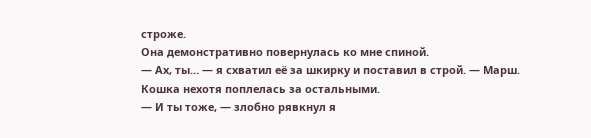строже.
Она демонстративно повернулась ко мне спиной.
— Ах, ты… — я схватил её за шкирку и поставил в строй. — Марш.
Кошка нехотя поплелась за остальными.
— И ты тоже, — злобно рявкнул я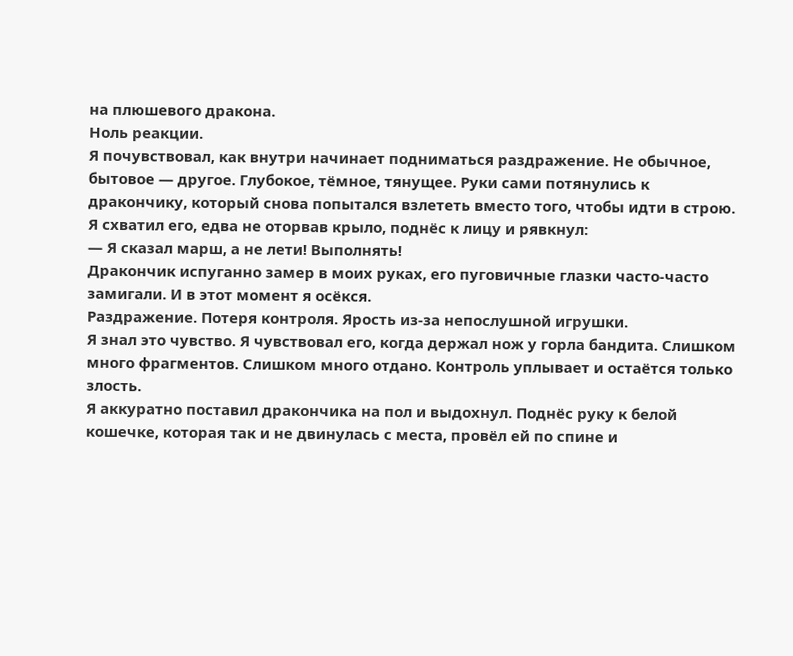на плюшевого дракона.
Ноль реакции.
Я почувствовал, как внутри начинает подниматься раздражение. Не обычное, бытовое — другое. Глубокое, тёмное, тянущее. Руки сами потянулись к дракончику, который снова попытался взлететь вместо того, чтобы идти в строю. Я схватил его, едва не оторвав крыло, поднёс к лицу и рявкнул:
— Я сказал марш, а не лети! Выполнять!
Дракончик испуганно замер в моих руках, его пуговичные глазки часто-часто замигали. И в этот момент я осёкся.
Раздражение. Потеря контроля. Ярость из-за непослушной игрушки.
Я знал это чувство. Я чувствовал его, когда держал нож у горла бандита. Слишком много фрагментов. Слишком много отдано. Контроль уплывает и остаётся только злость.
Я аккуратно поставил дракончика на пол и выдохнул. Поднёс руку к белой кошечке, которая так и не двинулась с места, провёл ей по спине и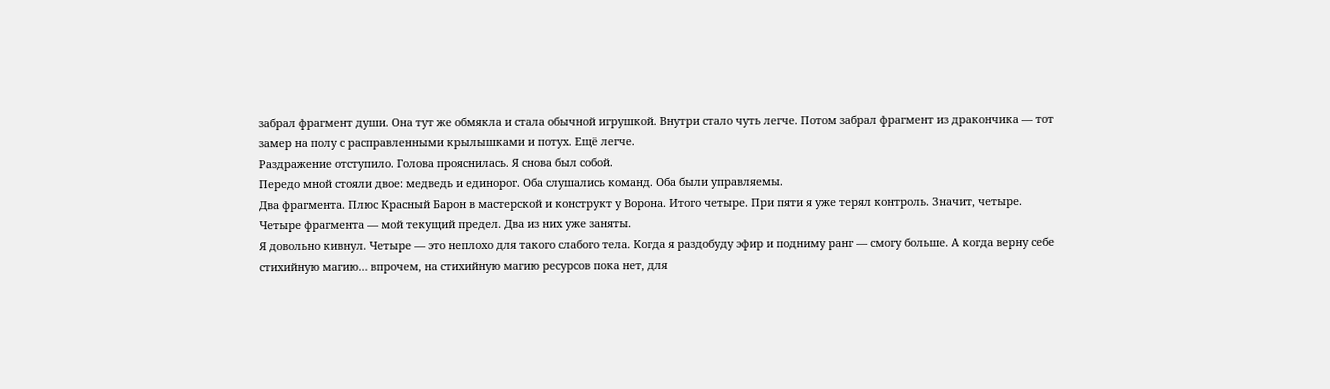забрал фрагмент души. Она тут же обмякла и стала обычной игрушкой. Внутри стало чуть легче. Потом забрал фрагмент из дракончика — тот замер на полу с расправленными крылышками и потух. Ещё легче.
Раздражение отступило. Голова прояснилась. Я снова был собой.
Передо мной стояли двое: медведь и единорог. Оба слушались команд. Оба были управляемы.
Два фрагмента. Плюс Красный Барон в мастерской и конструкт у Ворона. Итого четыре. При пяти я уже терял контроль. Значит, четыре. Четыре фрагмента — мой текущий предел. Два из них уже заняты.
Я довольно кивнул. Четыре — это неплохо для такого слабого тела. Когда я раздобуду эфир и подниму ранг — смогу больше. А когда верну себе стихийную магию… впрочем, на стихийную магию ресурсов пока нет, для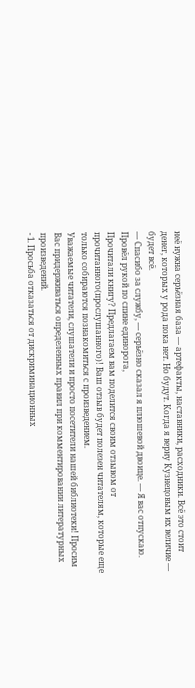неё нужна серьёзная база — артефакты, наставники, расходники. Всё это стоит денег, которых у рода пока нет. Но будут. Когда я верну Кузнецовым их величие — будет всё.
— Спасибо за службу, — серьёзно сказал я плюшевой двоице. — Я вас отпускаю.
Провёл рукой по спине единорога,
Прочитали книгу? Предлагаем вам поделится своим отзывом от прочитанного(прослушанного)! Ваш отзыв будет полезен читателям, которые еще только собираются познакомиться с произведением.
Уважаемые читатели, слушатели и просто посетители нашей библиотеки! Просим Вас придерживаться определенных правил при комментировании литературных произведений.
- 1. Просьба отказаться от дискриминационных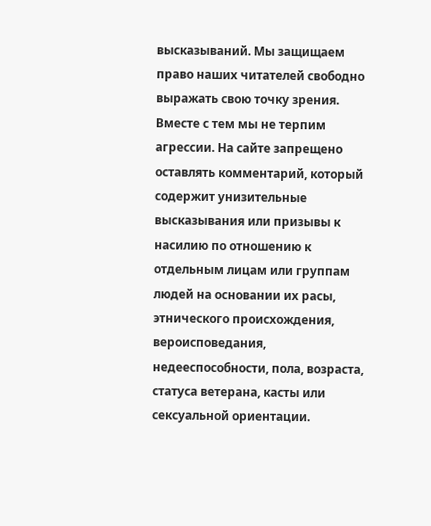высказываний. Мы защищаем право наших читателей свободно выражать свою точку зрения. Вместе с тем мы не терпим агрессии. На сайте запрещено оставлять комментарий, который содержит унизительные высказывания или призывы к насилию по отношению к отдельным лицам или группам людей на основании их расы, этнического происхождения, вероисповедания, недееспособности, пола, возраста, статуса ветерана, касты или сексуальной ориентации.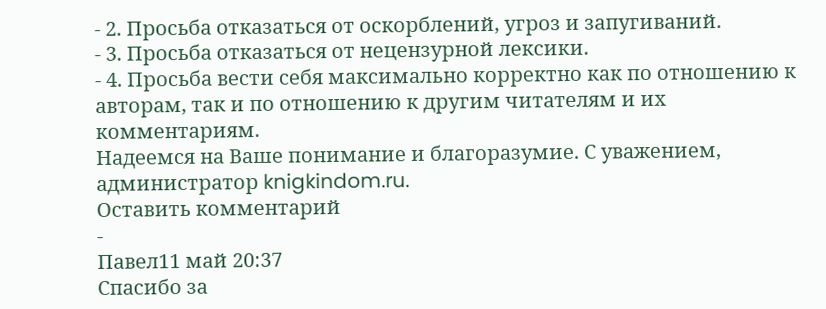- 2. Просьба отказаться от оскорблений, угроз и запугиваний.
- 3. Просьба отказаться от нецензурной лексики.
- 4. Просьба вести себя максимально корректно как по отношению к авторам, так и по отношению к другим читателям и их комментариям.
Надеемся на Ваше понимание и благоразумие. С уважением, администратор knigkindom.ru.
Оставить комментарий
-
Павел11 май 20:37
Спасибо за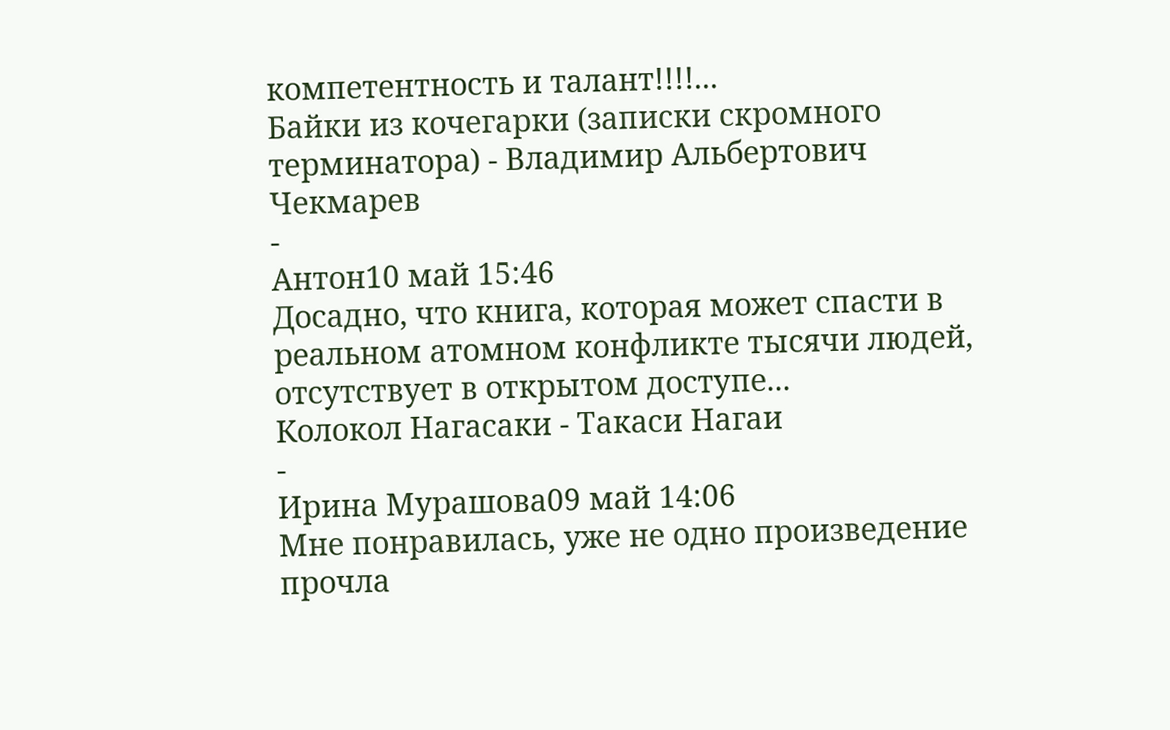компетентность и талант!!!!...
Байки из кочегарки (записки скромного терминатора) - Владимир Альбертович Чекмарев
-
Антон10 май 15:46
Досадно, что книга, которая может спасти в реальном атомном конфликте тысячи людей, отсутствует в открытом доступе...
Колокол Нагасаки - Такаси Нагаи
-
Ирина Мурашова09 май 14:06
Мне понравилась, уже не одно произведение прочла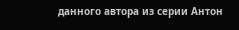данного автора из серии Антон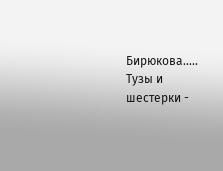Бирюкова.....
Тузы и шестерки -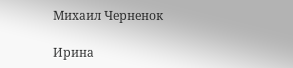Михаил Черненок

Ирина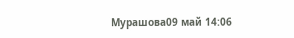Мурашова09 май 14:06